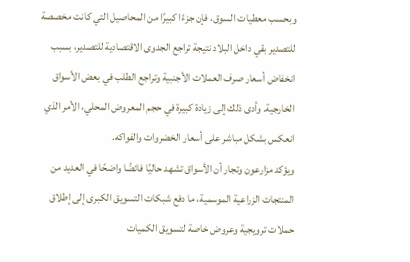وبحسب معطيات السوق، فإن جزءًا كبيرًا من المحاصيل التي كانت مخصصة للتصدير بقي داخل البلاد نتيجة تراجع الجدوى الاقتصادية للتصدير، بسبب انخفاض أسعار صرف العملات الأجنبية وتراجع الطلب في بعض الأسواق الخارجية. وأدى ذلك إلى زيادة كبيرة في حجم المعروض المحلي، الأمر الذي انعكس بشكل مباشر على أسعار الخضروات والفواكه.
ويؤكد مزارعون وتجار أن الأسواق تشهد حاليًا فائضًا واضحًا في العديد من المنتجات الزراعية الموسمية، ما دفع شبكات التسويق الكبرى إلى إطلاق حملات ترويجية وعروض خاصة لتسويق الكميات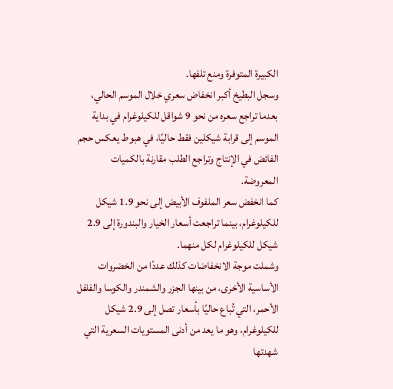الكبيرة المتوفرة ومنع تلفها.
وسجل البطيخ أكبر انخفاض سعري خلال الموسم الحالي، بعدما تراجع سعره من نحو 9 شواقل للكيلوغرام في بداية الموسم إلى قرابة شيكلين فقط حاليًا، في هبوط يعكس حجم الفائض في الإنتاج وتراجع الطلب مقارنة بالكميات المعروضة.
كما انخفض سعر الملفوف الأبيض إلى نحو 1.9 شيكل للكيلوغرام، بينما تراجعت أسعار الخيار والبندورة إلى 2.9 شيكل للكيلوغرام لكل منهما.
وشملت موجة الانخفاضات كذلك عددًا من الخضروات الأساسية الأخرى، من بينها الجزر والشمندر والكوسا والفلفل الأحمر، التي تُباع حاليًا بأسعار تصل إلى 2.9 شيكل للكيلوغرام، وهو ما يعد من أدنى المستويات السعرية التي شهدتها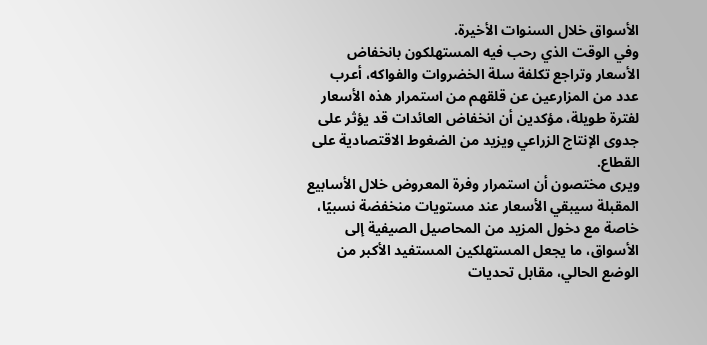الأسواق خلال السنوات الأخيرة.
وفي الوقت الذي رحب فيه المستهلكون بانخفاض الأسعار وتراجع تكلفة سلة الخضروات والفواكه، أعرب عدد من المزارعين عن قلقهم من استمرار هذه الأسعار لفترة طويلة، مؤكدين أن انخفاض العائدات قد يؤثر على جدوى الإنتاج الزراعي ويزيد من الضغوط الاقتصادية على القطاع.
ويرى مختصون أن استمرار وفرة المعروض خلال الأسابيع المقبلة سيبقي الأسعار عند مستويات منخفضة نسبيًا، خاصة مع دخول المزيد من المحاصيل الصيفية إلى الأسواق، ما يجعل المستهلكين المستفيد الأكبر من الوضع الحالي، مقابل تحديات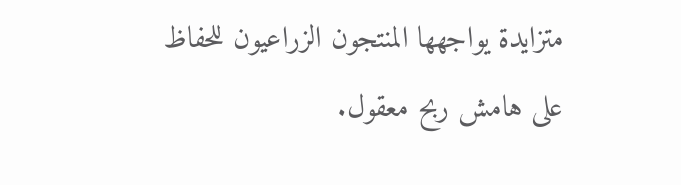متزايدة يواجهها المنتجون الزراعيون للحفاظ على هامش ربح معقول.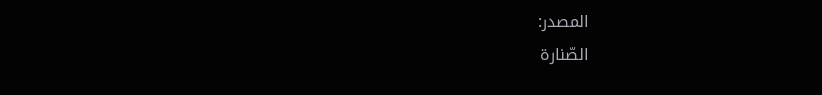المصدر:
الصّنارة